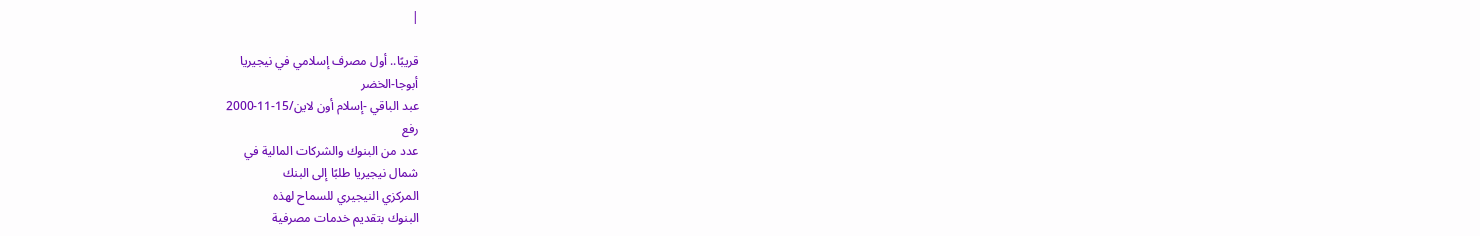|

قريبًا.. أول مصرف إسلامي في نيجيريا
أبوجا-الخضر
عبد الباقي -إسلام أون لاين/15-11-2000
رفع
عدد من البنوك والشركات المالية في
شمال نيجيريا طلبًا إلى البنك
المركزي النيجيري للسماح لهذه
البنوك بتقديم خدمات مصرفية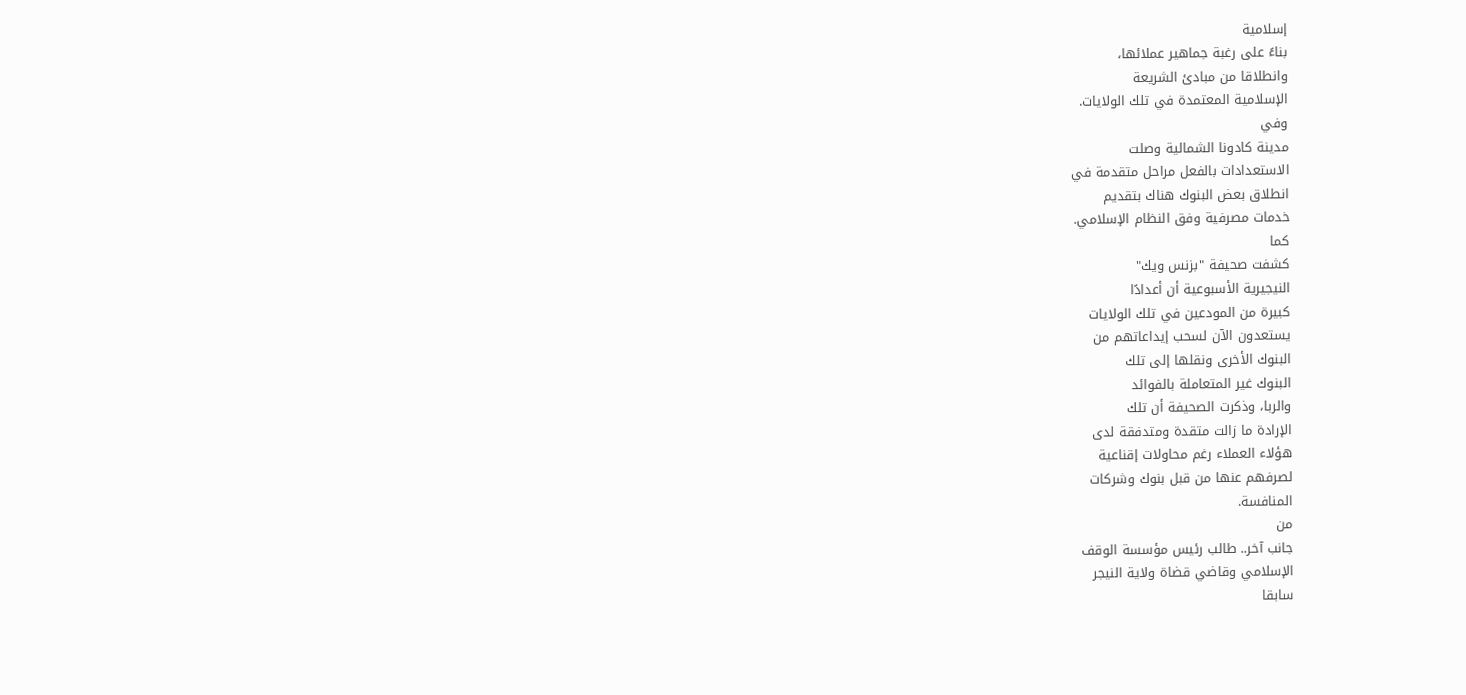إسلامية
بناءً على رغبة جماهير عملائها،
وانطلاقا من مبادئ الشريعة
الإسلامية المعتمدة في تلك الولايات.
وفي
مدينة كادونا الشمالية وصلت
الاستعدادات بالفعل مراحل متقدمة في
انطلاق بعض البنوك هناك بتقديم
خدمات مصرفية وفق النظام الإسلامي.
كما
كشفت صحيفة "بزنس ويك"
النيجيرية الأسبوعية أن أعدادًا
كبيرة من المودعين في تلك الولايات
يستعدون الآن لسحب إيداعاتهم من
البنوك الأخرى ونقلها إلى تلك
البنوك غير المتعاملة بالفوائد
والربا، وذكرت الصحيفة أن تلك
الإرادة ما زالت متقدة ومتدفقة لدى
هؤلاء العملاء رغم محاولات إقناعية
لصرفهم عنها من قبل بنوك وشركات
المنافسة.
من
جانب آخر.. طالب رئيس مؤسسة الوقف
الإسلامي وقاضي قضاة ولاية النيجر
سابقا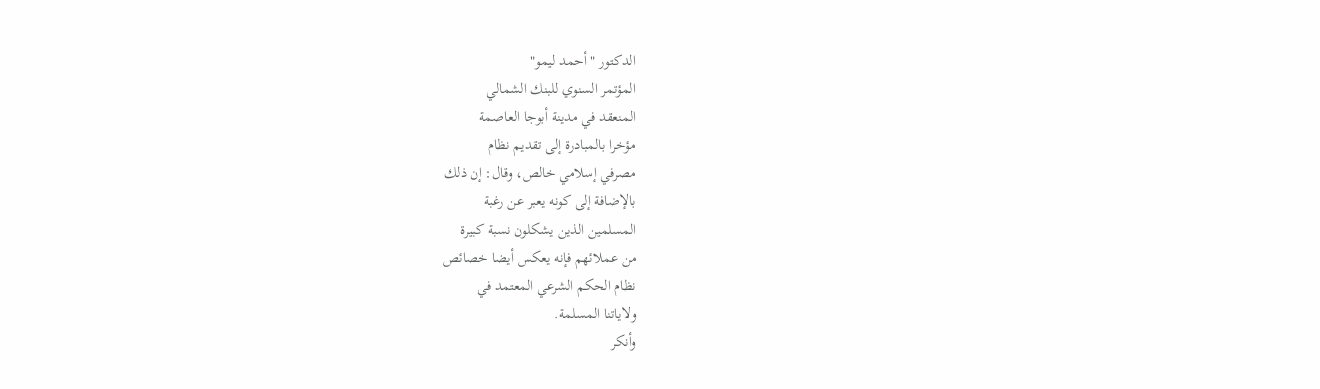الدكتور "أحمد ليمو"
المؤتمر السنوي للبنك الشمالي
المنعقد في مدينة أبوجا العاصمة
مؤخرا بالمبادرة إلى تقديم نظام
مصرفي إسلامي خالص، وقال: إن ذلك
بالإضافة إلى كونه يعبر عن رغبة
المسلمين الذين يشكلون نسبة كبيرة
من عملائهم فإنه يعكس أيضا خصائص
نظام الحكم الشرعي المعتمد في
ولاياتنا المسلمة.
وأنكر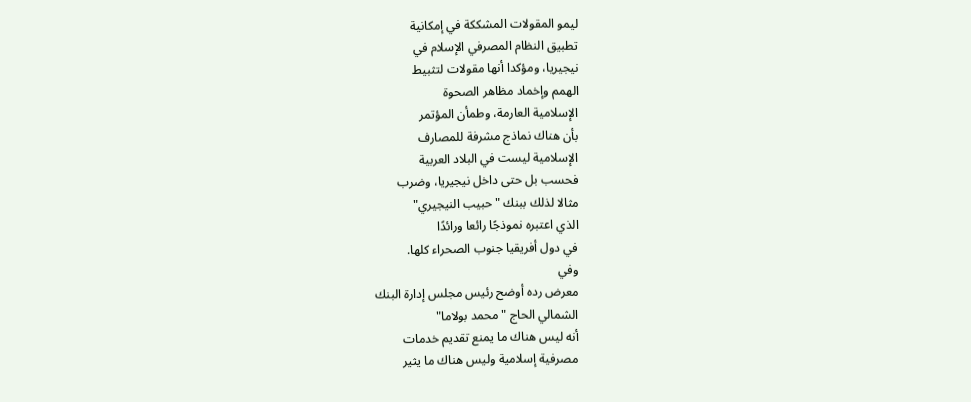ليمو المقولات المشككة في إمكانية
تطبيق النظام المصرفي الإسلام في
نيجيريا، ومؤكدا أنها مقولات لتثبيط
الهمم وإخماد مظاهر الصحوة
الإسلامية العارمة، وطمأن المؤتمر
بأن هناك نماذج مشرفة للمصارف
الإسلامية ليست في البلاد العربية
فحسب بل حتى داخل نيجيريا، وضرب
مثالا لذلك ببنك "حبيب النيجيري"
الذي اعتبره نموذجًا رائعا ورائدًا
في دول أفريقيا جنوب الصحراء كلها.
وفي
معرض رده أوضح رئيس مجلس إدارة البنك
الشمالي الحاج "محمد بولاما"
أنه ليس هناك ما يمنع تقديم خدمات
مصرفية إسلامية وليس هناك ما يثير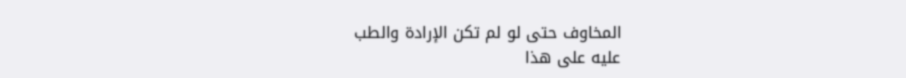المخاوف حتى لو لم تكن الإرادة والطب
عليه على هذا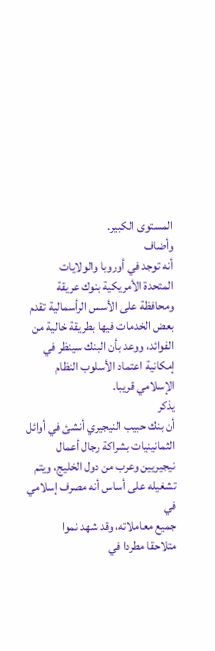المستوى الكبير.
وأضاف
أنه توجد في أوروبا والولايات
المتحدة الأمريكية بنوك عريقة
ومحافظة على الأسس الرأسمالية تقدم
بعض الخدمات فيها بطريقة خالية من
الفوائد، ووعد بأن البنك سينظر في
إمكانية اعتماد الأسلوب النظام
الإسلامي قريبا.
يذكر
أن بنك حبيب النيجيري أنشئ في أوائل
الثمانينيات بشراكة رجال أعمال
نيجيريين وعرب من دول الخليج، ويتم
تشغيله على أساس أنه مصرف إسلامي في
جميع معاملاته، وقد شهد نموا
متلاحقا مطردا في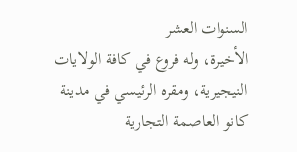السنوات العشر
الأخيرة، وله فروع في كافة الولايات
النيجيرية، ومقره الرئيسي في مدينة
كانو العاصمة التجارية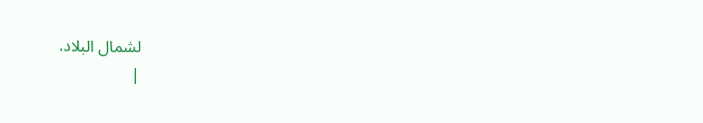لشمال البلاد.
|